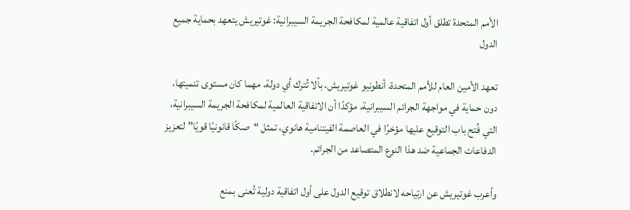الأمم المتحدة تطلق أول اتفاقية عالمية لمكافحة الجريمة السيبرانية: غوتيريش يتعهد بحماية جميع الدول

تعهد الأمين العام للأمم المتحدة، أنطونيو غوتيريش، بألا تُترك أي دولة، مهما كان مستوى تنميتها، دون حماية في مواجهة الجرائم السيبرانية، مؤكدًا أن الاتفاقية العالمية لمكافحة الجريمة السيبرانية، التي فُتح باب التوقيع عليها مؤخرًا في العاصمة الفيتنامية هانوي، تمثل “صكًا قانونيًا قويًا” لتعزيز الدفاعات الجماعية ضد هذا النوع المتصاعد من الجرائم.

وأعرب غوتيريش عن ارتياحه لانطلاق توقيع الدول على أول اتفاقية دولية تُعنى بمنع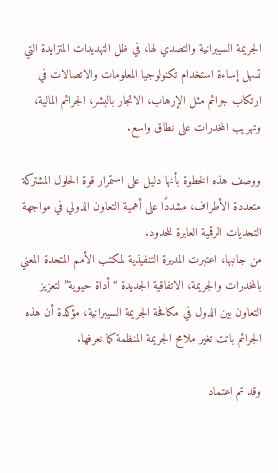الجريمة السيبرانية والتصدي لها، في ظل التهديدات المتزايدة التي تسهل إساءة استخدام تكنولوجيا المعلومات والاتصالات في ارتكاب جرائم مثل الإرهاب، الاتجار بالبشر، الجرائم المالية، وتهريب المخدرات على نطاق واسع.

ووصف هذه الخطوة بأنها دليل على استمرار قوة الحلول المشتركة متعددة الأطراف، مشددًا على أهمية التعاون الدولي في مواجهة التحديات الرقمية العابرة للحدود.
من جانبها، اعتبرت المديرة التنفيذية لمكتب الأمم المتحدة المعني بالمخدرات والجريمة، الاتفاقية الجديدة “أداة حيوية” لتعزيز التعاون بين الدول في مكافحة الجريمة السيبرانية، مؤكدة أن هذه الجرائم باتت تغير ملامح الجريمة المنظمة كما نعرفها.

وقد تم اعتماد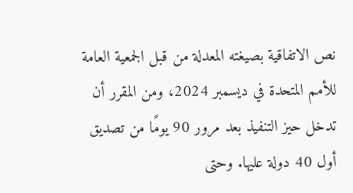نص الاتفاقية بصيغته المعدلة من قبل الجمعية العامة للأمم المتحدة في ديسمبر 2024، ومن المقرر أن تدخل حيز التنفيذ بعد مرور 90 يومًا من تصديق أول 40 دولة عليها. وحتى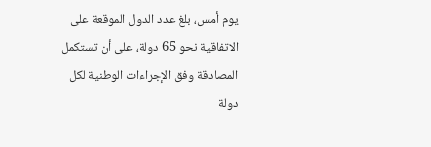يوم أمس، بلغ عدد الدول الموقعة على الاتفاقية نحو 65 دولة، على أن تستكمل المصادقة وفق الإجراءات الوطنية لكل دولة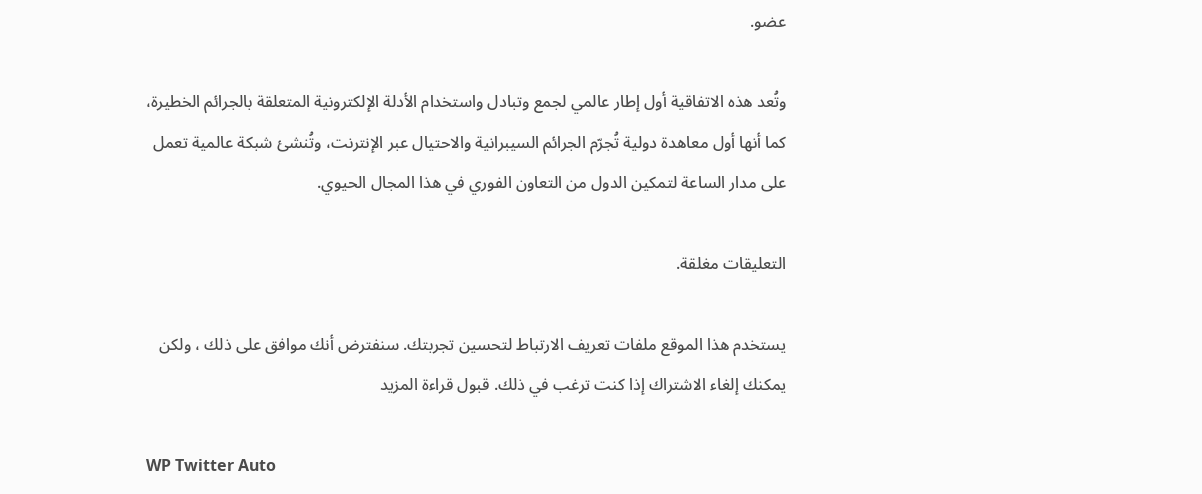عضو.

وتُعد هذه الاتفاقية أول إطار عالمي لجمع وتبادل واستخدام الأدلة الإلكترونية المتعلقة بالجرائم الخطيرة، كما أنها أول معاهدة دولية تُجرّم الجرائم السيبرانية والاحتيال عبر الإنترنت، وتُنشئ شبكة عالمية تعمل على مدار الساعة لتمكين الدول من التعاون الفوري في هذا المجال الحيوي.

التعليقات مغلقة.

يستخدم هذا الموقع ملفات تعريف الارتباط لتحسين تجربتك. سنفترض أنك موافق على ذلك ، ولكن يمكنك إلغاء الاشتراك إذا كنت ترغب في ذلك. قبول قراءة المزيد

WP Twitter Auto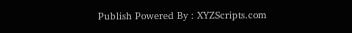Publish Powered By : XYZScripts.com